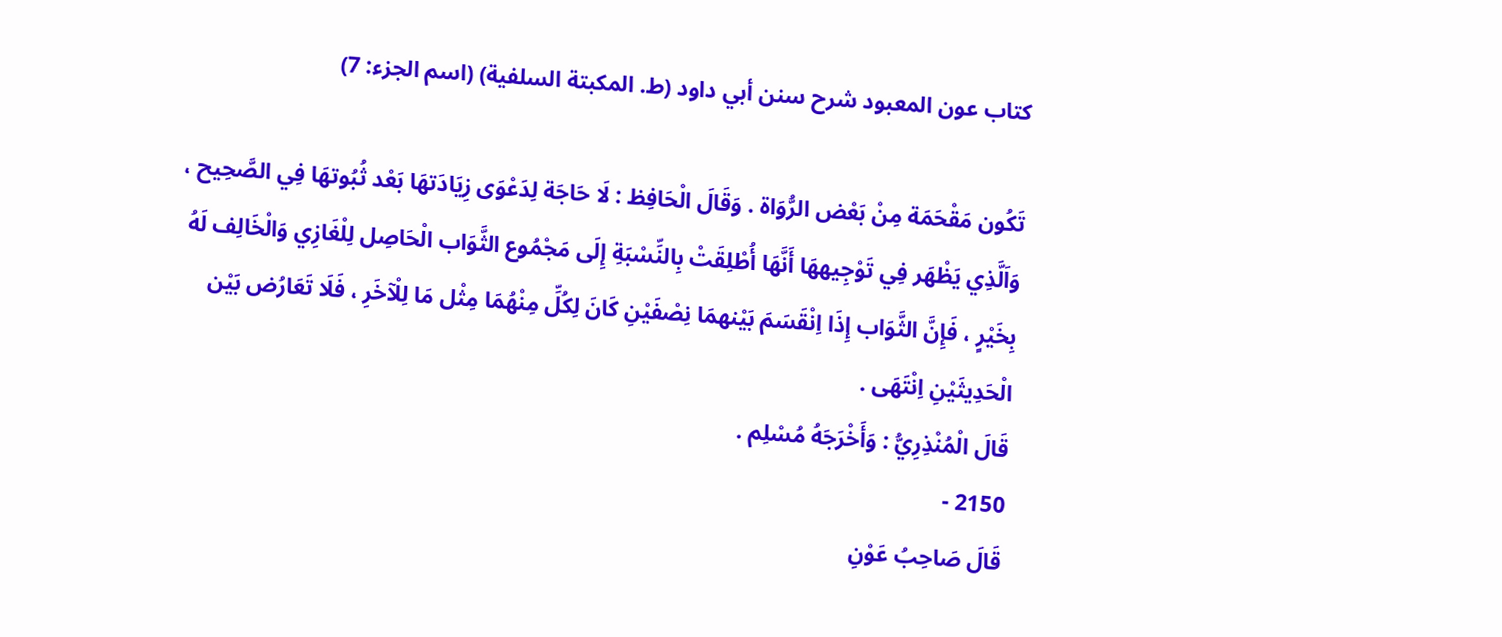كتاب عون المعبود شرح سنن أبي داود (ط. المكبتة السلفية) (اسم الجزء: 7)

تَكُون مَقْحَمَة مِنْ بَعْض الرُّوَاة . وَقَالَ الْحَافِظ : لَا حَاجَة لِدَعْوَى زِيَادَتهَا بَعْد ثُبُوتهَا فِي الصَّحِيح ، وَاَلَّذِي يَظْهَر فِي تَوْجِيههَا أَنَّهَا أُطْلِقَتْ بِالنِّسْبَةِ إِلَى مَجْمُوع الثَّوَاب الْحَاصِل لِلْغَازِي وَالْخَالِف لَهُ بِخَيْرٍ ، فَإِنَّ الثَّوَاب إِذَا اِنْقَسَمَ بَيْنهمَا نِصْفَيْنِ كَانَ لِكُلِّ مِنْهُمَا مِثْل مَا لِلْآخَرِ ، فَلَا تَعَارُض بَيْن الْحَدِيثَيْنِ اِنْتَهَى .
قَالَ الْمُنْذِرِيُّ : وَأَخْرَجَهُ مُسْلِم .
2150 -
قَالَ صَاحِبُ عَوْنِ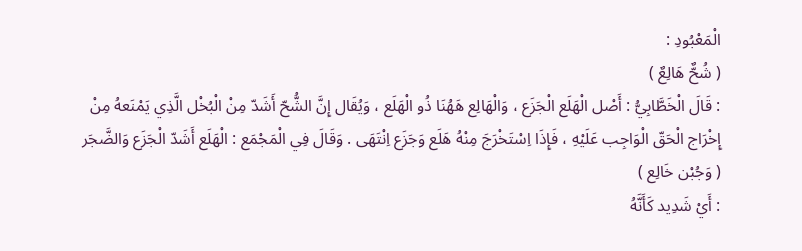الْمَعْبُودِ :
( شُحٌّ هَالِعٌ )
: قَالَ الْخَطَّابِيُّ : أَصْل الْهَلَع الْجَزَع ، وَالْهَالِع هَهُنَا ذُو الْهَلَع ، وَيُقَال إِنَّ الشُّحّ أَشَدّ مِنْ الْبُخْل الَّذِي يَمْنَعهُ مِنْ إِخْرَاج الْحَقّ الْوَاجِب عَلَيْهِ ، فَإِذَا اِسْتَخْرَجَ مِنْهُ هَلَع وَجَزَع اِنْتَهَى . وَقَالَ فِي الْمَجْمَع : الْهَلَع أَشَدّ الْجَزَع وَالضَّجَر
( وَجُبْن خَالِع )
: أَيْ شَدِيد كَأَنَّهُ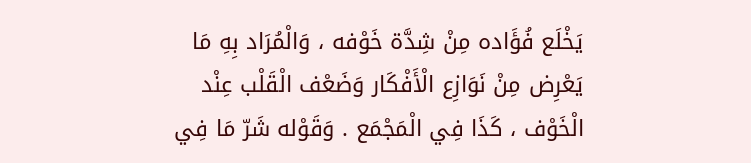يَخْلَع فُؤَاده مِنْ شِدَّة خَوْفه ، وَالْمُرَاد بِهِ مَا يَعْرِض مِنْ نَوَازِع الْأَفْكَار وَضَعْف الْقَلْب عِنْد الْخَوْف ، كَذَا فِي الْمَجْمَع . وَقَوْله شَرّ مَا فِي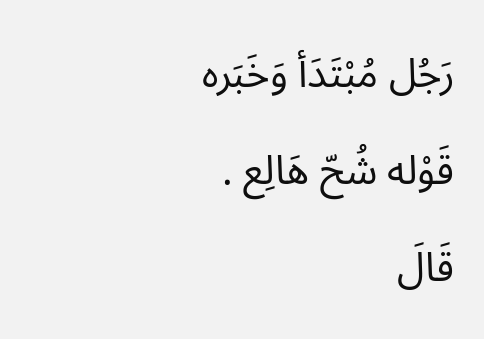رَجُل مُبْتَدَأ وَخَبَره قَوْله شُحّ هَالِع . قَالَ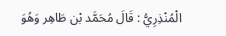الْمُنْذِرِيُّ : قَالَ مُحَمَّد بْن طَاهِر وَهُوَ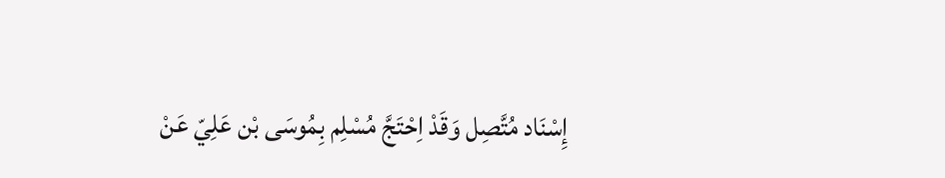إِسْنَاد مُتَّصِل وَقَدْ اِحْتَجَّ مُسْلِم بِمُوسَى بْن عَلِيّ عَنْ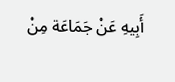أَبِيهِ عَنْ جَمَاعَة مِنْ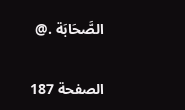الصَّحَابَة .@

الصفحة 187